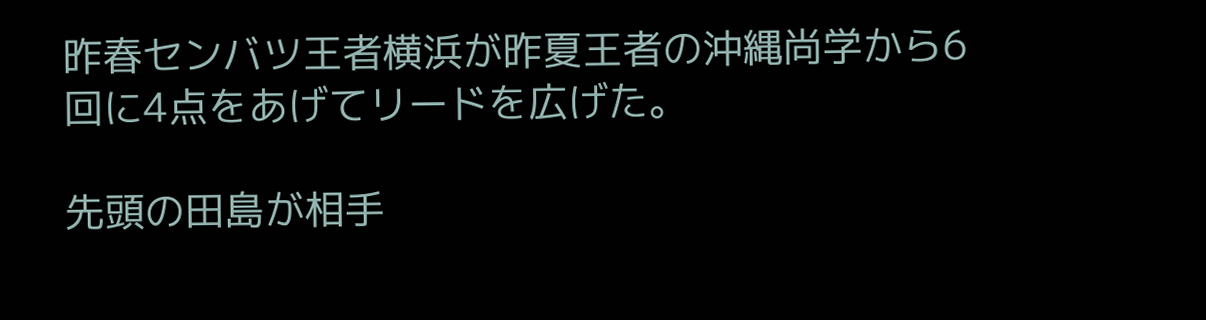昨春センバツ王者横浜が昨夏王者の沖縄尚学から6回に4点をあげてリードを広げた。

先頭の田島が相手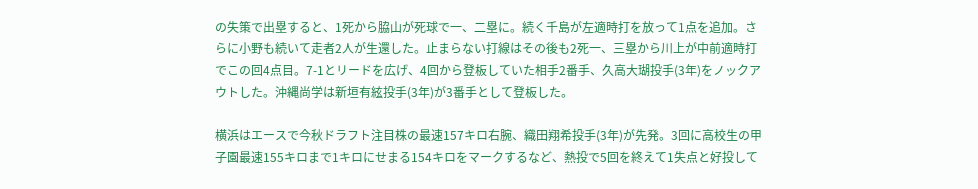の失策で出塁すると、1死から脇山が死球で一、二塁に。続く千島が左適時打を放って1点を追加。さらに小野も続いて走者2人が生還した。止まらない打線はその後も2死一、三塁から川上が中前適時打でこの回4点目。7-1とリードを広げ、4回から登板していた相手2番手、久高大瑚投手(3年)をノックアウトした。沖縄尚学は新垣有絃投手(3年)が3番手として登板した。

横浜はエースで今秋ドラフト注目株の最速157キロ右腕、織田翔希投手(3年)が先発。3回に高校生の甲子園最速155キロまで1キロにせまる154キロをマークするなど、熱投で5回を終えて1失点と好投して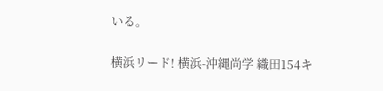いる。

横浜リード! 横浜-沖縄尚学 織田154キ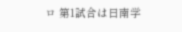ロ 第1試合は日南学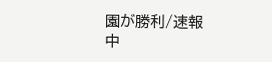園が勝利/速報中